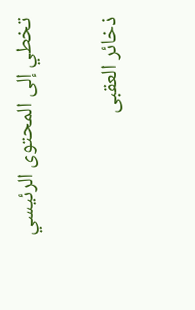تخطي إلى المحتوى الرئيسي

ذخائر العقبى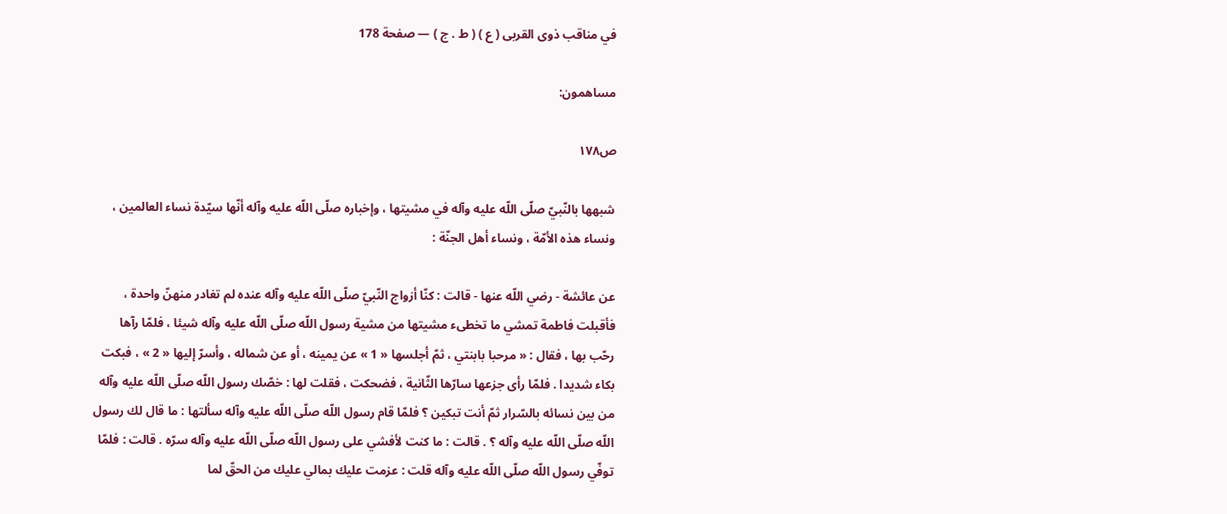في مناقب ذوى القربى ( ع ) ( ط . ج ) — صفحة 178

مساهمون:

ص١٧٨

شبهها بالنّبيّ صلّى اللّه عليه وآله في مشيتها ، وإخباره صلّى اللّه عليه وآله أنّها سيّدة نساء العالمين ، ونساء هذه الأمّة ، ونساء أهل الجنّة :

عن عائشة - رضي اللّه عنها - قالت : كنّا أزواج النّبيّ صلّى اللّه عليه وآله عنده لم تغادر منهنّ واحدة ، فأقبلت فاطمة تمشي ما تخطىء مشيتها من مشية رسول اللّه صلّى اللّه عليه وآله شيئا ، فلمّا رآها رحّب بها ، فقال : « مرحبا بابنتي ، ثمّ أجلسها « 1 » عن يمينه ، أو عن شماله ، وأسرّ إليها « 2 » ، فبكت بكاء شديدا . فلمّا رأى جزعها سارّها الثّانية ، فضحكت ، فقلت لها : خصّك رسول اللّه صلّى اللّه عليه وآله من بين نسائه بالسّرار ثمّ أنت تبكين ؟ فلمّا قام رسول اللّه صلّى اللّه عليه وآله سألتها : ما قال لك رسول اللّه صلّى اللّه عليه وآله ؟ . قالت : ما كنت لأفشي على رسول اللّه صلّى اللّه عليه وآله سرّه . قالت : فلمّا توفّي رسول اللّه صلّى اللّه عليه وآله قلت : عزمت عليك بمالي عليك من الحقّ لما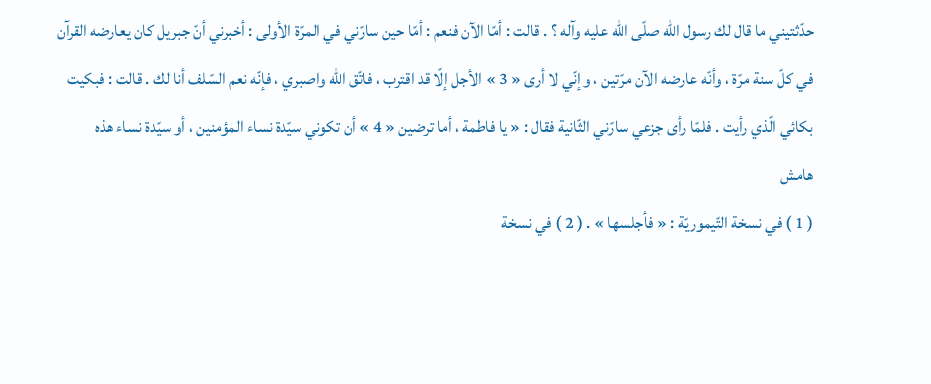حدّثتيني ما قال لك رسول اللّه صلّى اللّه عليه وآله ؟ . قالت : أمّا الآن فنعم : أمّا حين سارّني في المرّة الأولى : أخبرني أنّ جبريل كان يعارضه القرآن في كلّ سنة مرّة ، وأنّه عارضه الآن مرّتين ، وإنّي لا أرى « 3 » الأجل إلّا قد اقترب ، فاتّق اللّه واصبري ، فإنّه نعم السّلف أنا لك . قالت : فبكيت بكائي الّذي رأيت . فلمّا رأى جزعي سارّني الثّانية فقال : « يا فاطمة ، أما ترضين « 4 » أن تكوني سيّدة نساء المؤمنين ، أو سيّدة نساء هذه
هامش
( 1 ) في نسخة التّيموريّة : « فأجلسها » . ( 2 ) في نسخة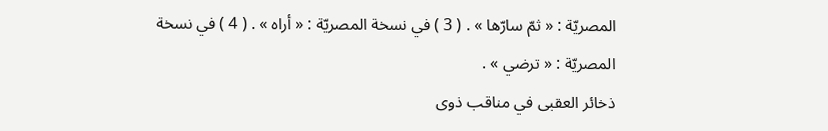المصريّة : « ثمّ سارّها » . ( 3 ) في نسخة المصريّة : « أراه » . ( 4 ) في نسخة المصريّة : « ترضي » .
ذخائر العقبى في مناقب ذوى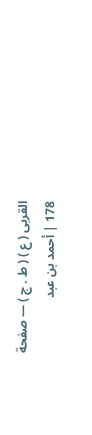القربى ( ع ) ( ط . ج ) — صفحة 178 | أحمد بن عبد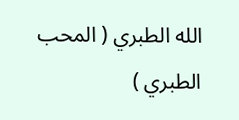الله الطبري ( المحب الطبري )